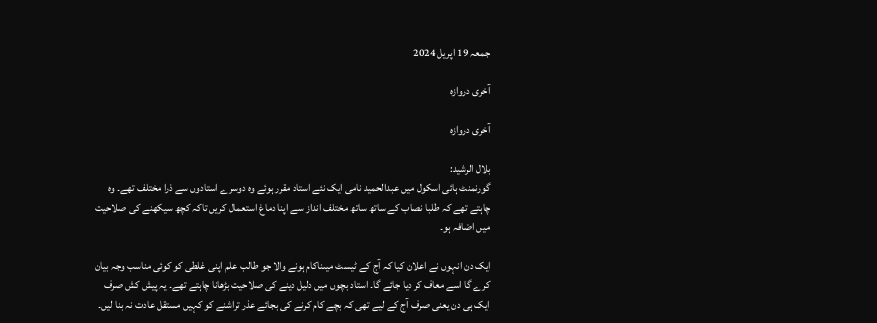جمعہ 19 اپریل 2024

آخری دروازہ

آخری دروازہ

بلال الرشید:
گورنمنٹ ہائی اسکول میں عبدالحمید نامی ایک نئے استاد مقرر ہوئے وہ دوسرے استادوں سے ذرا مختلف تھے۔ وہ چاہتے تھے کہ طلبا نصاب کے ساتھ ساتھ مختلف انداز سے اپنا دماغ استعمال کریں تاکہ کچھ سیکھنے کی صلاحیت میں اضافہ ہو۔

ایک دن انہوں نے اعلان کیا کہ آج کے ٹیسٹ میںناکام ہونے والا جو طالب علم اپنی غلطی کو کوئی مناسب وجہ بیان کرے گا اسے معاف کر دیا جائے گا۔ استاد بچوں میں دلیل دینے کی صلاحیت بڑھانا چاہتے تھے۔ یہ پیش کش صرف ایک ہی دن یعنی صرف آج کے لیے تھی کہ بچے کام کرنے کی بجائے عذر تراشنے کو کہیں مستقل عادت نہ بنا لیں۔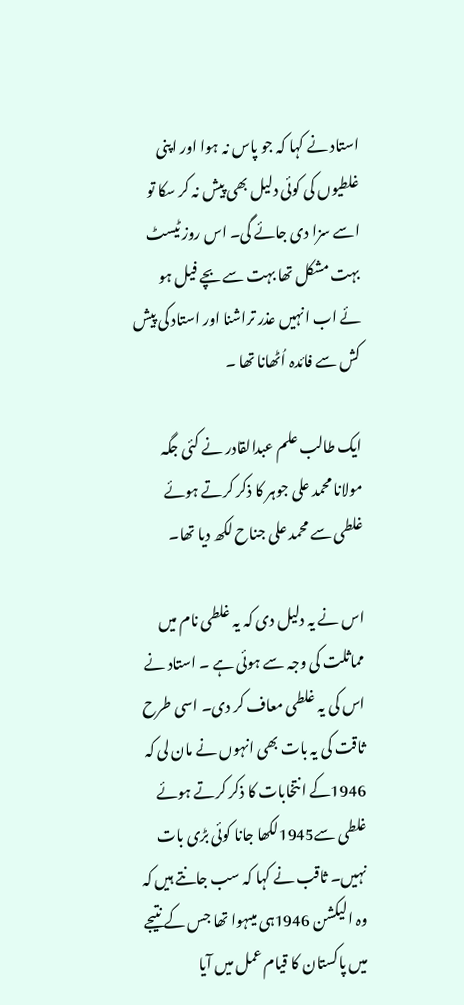استاد نے کہا کہ جو پاس نہ ہوا اور اپنی غلطیوں کی کوئی دلیل بھی پیش نہ کر سکا تو اسے سزا دی جائے گی۔ اس روز ٹیسٹ بہت مشکل تھا بہت سے بچے فیل ہو ئے اب انہیں عذر تراشنا اور استاد کی پیش کش سے فائدہ اُٹھانا تھا ۔

ایک طالب علم عبدالقادر نے کئی جگہ مولانا محمد علی جوہر کا ذکر کرتے ہوئے غلطی سے محمد علی جناح لکھ دیا تھا۔

اس نے یہ دلیل دی کہ یہ غلطی نام میں مماثلت کی وجہ سے ہوئی ہے ۔ استاد نے اس کی یہ غلطی معاف کر دی۔ اسی طرح ثاقت کی یہ بات بھی انہوں نے مان لی کہ 1946کے انتخابات کا ذکر کرتے ہوئے غلطی سے1945لکھا جانا کوئی بڑی بات نہیں۔ ثاقب نے کہا کہ سب جانتے ہیں کہ وہ الیکشن 1946ہی میںہوا تھا جس کے نتیجے میں پاکستان کا قیام عمل میں آیا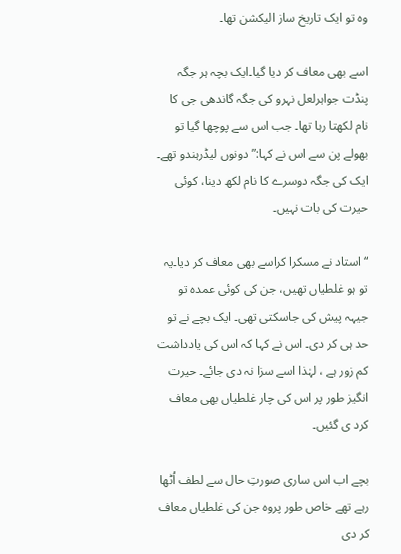وہ تو ایک تاریخ ساز الیکشن تھا۔

اسے بھی معاف کر دیا گیا۔ایک بچہ ہر جگہ پنڈت جواہرلعل نہرو کی جگہ گاندھی جی کا نام لکھتا رہا تھا۔ جب اس سے پوچھا گیا تو بھولے پن سے اس نے کہا:” دونوں لیڈرہندو تھے۔ ایک کی جگہ دوسرے کا نام لکھ دینا، کوئی حیرت کی بات نہیں۔

“ استاد نے مسکرا کراسے بھی معاف کر دیا۔یہ تو ہو غلطیاں تھیں، جن کی کوئی عمدہ تو جیہہ پیش کی جاسکتی تھی۔ ایک بچے نے تو حد ہی کر دی۔ اس نے کہا کہ اس کی یادداشت کم زور ہے ، لہٰذا اسے سزا نہ دی جائے۔ حیرت انگیز طور پر اس کی چار غلطیاں بھی معاف کرد ی گئیں۔

بچے اب اس ساری صورتِ حال سے لطف اُٹھا رہے تھے خاص طور پروہ جن کی غلطیاں معاف کر دی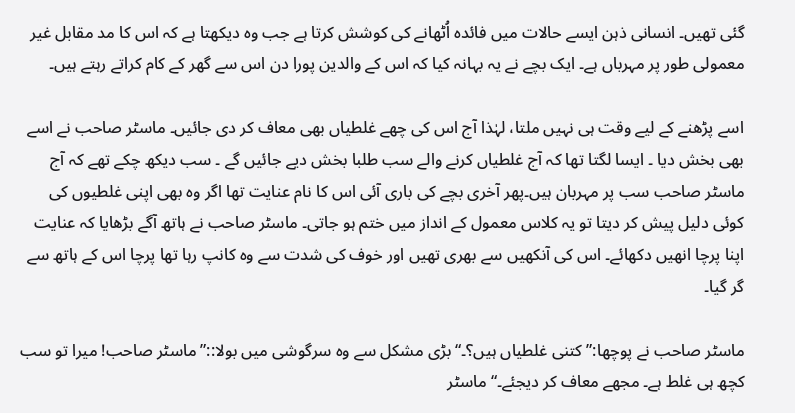گئی تھیں۔ انسانی ذہن ایسے حالات میں فائدہ اُٹھانے کی کوشش کرتا ہے جب وہ دیکھتا ہے کہ اس کا مد مقابل غیر معمولی طور پر مہرباں ہے۔ ایک بچے نے یہ بہانہ کیا کہ اس کے والدین پورا دن اس سے گھر کے کام کراتے رہتے ہیں۔

اسے پڑھنے کے لیے وقت ہی نہیں ملتا، لہٰذا آج اس کی چھے غلطیاں بھی معاف کر دی جائیں۔ ماسٹر صاحب نے اسے بھی بخش دیا ۔ ایسا لگتا تھا کہ آج غلطیاں کرنے والے سب طلبا بخش دیے جائیں گے ۔ سب دیکھ چکے تھے کہ آج ماسٹر صاحب سب پر مہربان ہیں۔پھر آخری بچے کی باری آئی اس کا نام عنایت تھا اگر وہ بھی اپنی غلطیوں کی کوئی دلیل پیش کر دیتا تو یہ کلاس معمول کے انداز میں ختم ہو جاتی۔ ماسٹر صاحب نے ہاتھ آگے بڑھایا کہ عنایت اپنا پرچا انھیں دکھائے۔ اس کی آنکھیں سے بھری تھیں اور خوف کی شدت سے وہ کانپ رہا تھا پرچا اس کے ہاتھ سے گر گیا۔

ماسٹر صاحب نے پوچھا:” کتنی غلطیاں ہیں؟۔“بڑی مشکل سے وہ سرگوشی میں بولا::” ماسٹر صاحب! میرا تو سب کچھ ہی غلط ہے۔ مجھے معاف کر دیجئے۔“ ماسٹر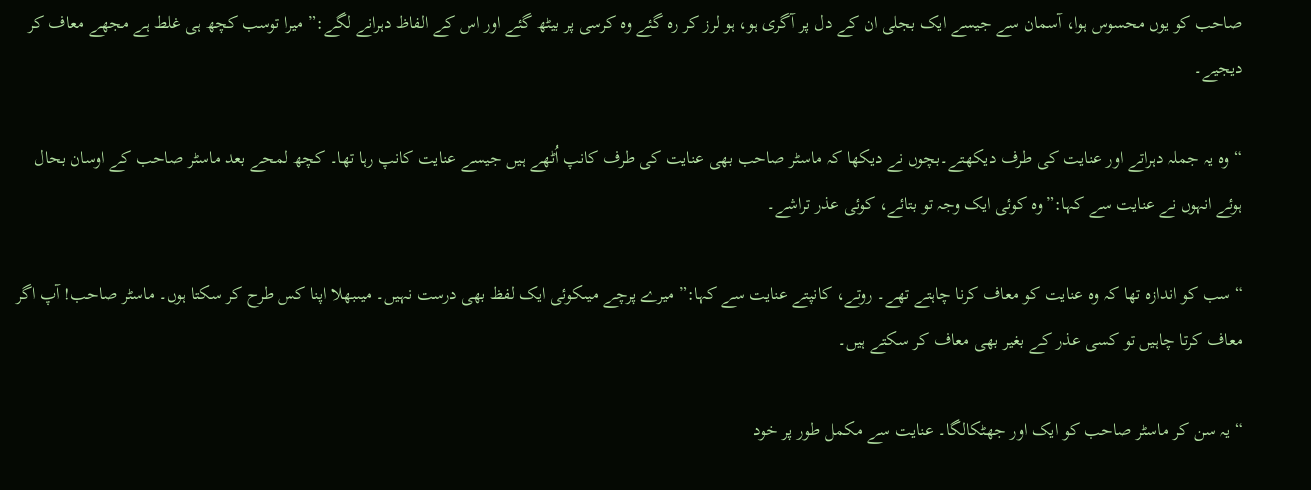صاحب کو یوں محسوس ہوا، آسمان سے جیسے ایک بجلی ان کے دل پر آگری ہو، ہو لرز کر رہ گئے وہ کرسی پر بیٹھ گئے اور اس کے الفاظ دہرانے لگے:” میرا توسب کچھ ہی غلط ہے مجھے معاف کر دیجیے۔

“ وہ یہ جملہ دہراتے اور عنایت کی طرف دیکھتے۔بچوں نے دیکھا کہ ماسٹر صاحب بھی عنایت کی طرف کانپ اُٹھے ہیں جیسے عنایت کانپ رہا تھا۔ کچھ لمحے بعد ماسٹر صاحب کے اوسان بحال ہوئے انہوں نے عنایت سے کہا:”وہ کوئی ایک وجہ تو بتائے، کوئی عذر تراشے۔

“ سب کو اندازہ تھا کہ وہ عنایت کو معاف کرنا چاہتے تھے۔ روتے، کانپتے عنایت سے کہا:” میرے پرچے میںکوئی ایک لفظ بھی درست نہیں۔ میںبھلا اپنا کس طرح کر سکتا ہوں۔ ماسٹر صاحب! آپ اگر معاف کرتا چاہیں تو کسی عذر کے بغیر بھی معاف کر سکتے ہیں۔

“ یہ سن کر ماسٹر صاحب کو ایک اور جھٹکالگا۔ عنایت سے مکمل طور پر خود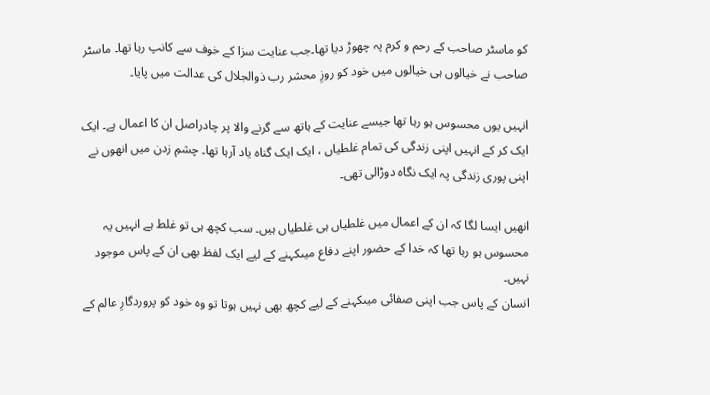کو ماسٹر صاحب کے رحم و کرم پہ چھوڑ دیا تھا۔جب عنایت سزا کے خوف سے کانپ رہا تھا۔ ماسٹر صاحب نے خیالوں ہی خیالوں میں خود کو روزِ محشر رب ذوالجلال کی عدالت میں پایا۔

انہیں یوں محسوس ہو رہا تھا جیسے عنایت کے ہاتھ سے گرنے والا پر چادراصل ان کا اعمال ہے۔ ایک ایک کر کے انہیں اپنی زندگی کی تمام غلطیاں ، ایک ایک گناہ یاد آرہا تھا۔ چشمِ زدن میں انھوں نے اپنی پوری زندگی پہ ایک نگاہ دوڑالی تھی۔

انھیں ایسا لگا کہ ان کے اعمال میں غلطیاں ہی غلطیاں ہیں۔ سب کچھ ہی تو غلط ہے انہیں یہ محسوس ہو رہا تھا کہ خدا کے حضور اپنے دفاع میںکہنے کے لیے ایک لفظ بھی ان کے پاس موجود نہیں۔
انسان کے پاس جب اپنی صفائی میںکہنے کے لیے کچھ بھی نہیں ہوتا تو وہ خود کو پروردگارِ عالم کے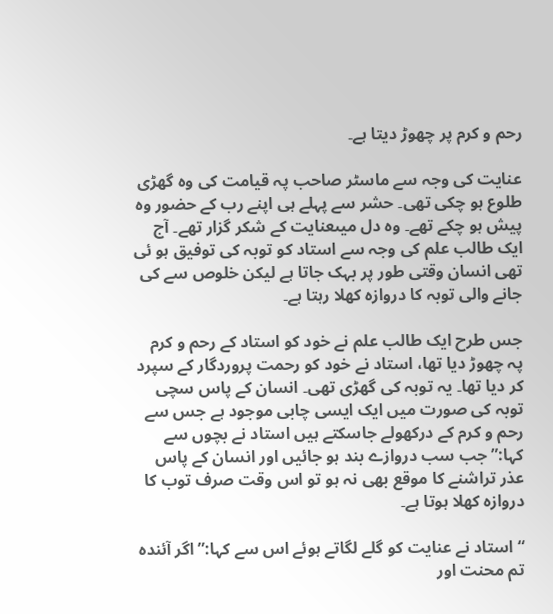رحم و کرم پر چھوڑ دیتا ہے۔

عنایت کی وجہ سے ماسٹر صاحب پہ قیامت کی وہ گھڑی طلوع ہو چکی تھی۔ حشر سے پہلے ہی اپنے رب کے حضور وہ پیش ہو چکے تھے۔ وہ دل میںعنایت کے شکر گزار تھے۔ آج ایک طالب علم کی وجہ سے استاد کو توبہ کی توفیق ہو ئی تھی انسان وقتی طور پر بہک جاتا ہے لیکن خلوص سے کی جانے والی توبہ کا دروازہ کھلا رہتا ہے۔

جس طرح ایک طالب علم نے خود کو استاد کے رحم و کرم پہ چھوڑ دیا تھا، استاد نے خود کو رحمت پروردگار کے سپرد کر دیا تھا۔ یہ توبہ کی گھڑی تھی۔ انسان کے پاس سچی توبہ کی صورت میں ایک ایسی چابی موجود ہے جس سے رحم و کرم کے درکھولے جاسکتے ہیں استاد نے بچوں سے کہا:” جب سب دروازے بند ہو جائیں اور انسان کے پاس عذر تراشنے کا موقع بھی نہ ہو تو اس وقت صرف توب کا دروازہ کھلا ہوتا ہے۔

“ استاد نے عنایت کو گلے لگاتے ہوئے اس سے کہا:” اگر آئندہ تم محنت اور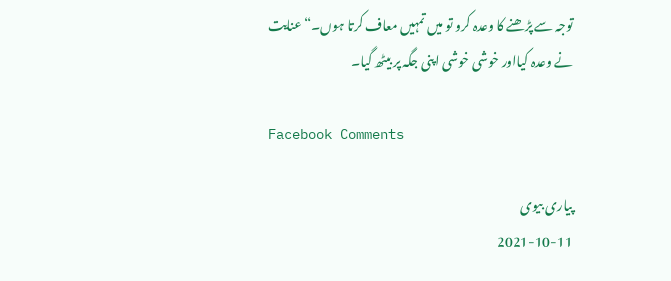توجہ سے پڑھنے کا وعدہ کرو تو میں تمہیں معاف کرتا ہوں۔“عنایت نے وعدہ کیااور خوشی خوشی اپنی جگہ پر بیٹھ گیا۔

Facebook Comments

پیاری بیوی
2021-10-11